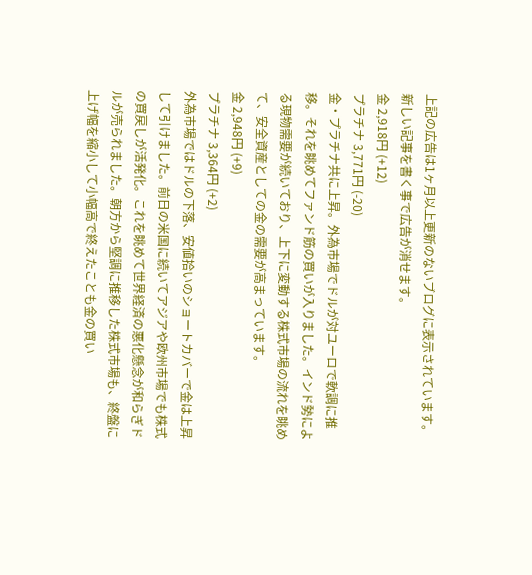上記の広告は1ヶ月以上更新のないブログに表示されています。
新しい記事を書く事で広告が消せます。
金 2,918円 (+12)
プラチナ 3,771円 (-20)
金・プラチナ共に上昇。外為市場でドルが対ユーロで軟調に推移。それを眺めてファンド筋の買いが入りました。インド勢による現物需要が続いており、上下に変動する株式市場の流れを眺めて、安全資産としての金の需要が高まっています。
金 2,948円 (+9)
プラチナ 3,364円 (+2)
外為市場ではドルの下落、安値拾いのショートカバーで金は上昇して引けました。前日の米国に続いてアジアや欧州市場でも株式の買戻しが活発化。これを眺めて世界経済の悪化懸念が和らぎドルが売られました。朝方から堅調に推移した株式市場も、終盤に上げ幅を縮小して小幅高で終えたことも金の買い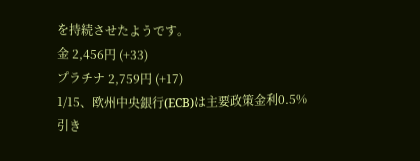を持続させたようです。
金 2,456円 (+33)
プラチナ 2,759円 (+17)
1/15、欧州中央銀行(ECB)は主要政策金利0.5%引き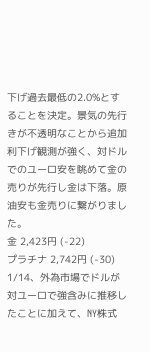下げ過去最低の2.0%とすることを決定。景気の先行きが不透明なことから追加利下げ観測が強く、対ドルでのユーロ安を眺めて金の売りが先行し金は下落。原油安も金売りに繋がりました。
金 2,423円 (-22)
プラチナ 2,742円 (-30)
1/14、外為市場でドルが対ユーロで強含みに推移したことに加えて、NY株式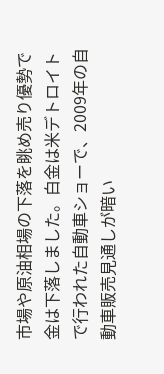市場や原油相場の下落を眺め売り優勢で金は下落しました。白金は米デトロイトで行われた自動車ショーで、2009年の自動車販売見通しが暗い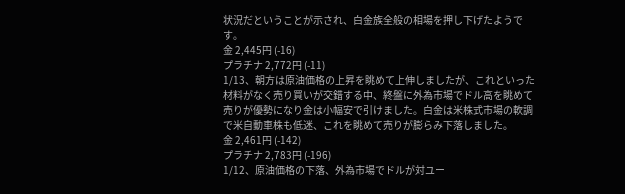状況だということが示され、白金族全般の相場を押し下げたようです。
金 2,445円 (-16)
プラチナ 2,772円 (-11)
1/13、朝方は原油価格の上昇を眺めて上伸しましたが、これといった材料がなく売り買いが交錯する中、終盤に外為市場でドル高を眺めて売りが優勢になり金は小幅安で引けました。白金は米株式市場の軟調で米自動車株も低迷、これを眺めて売りが膨らみ下落しました。
金 2,461円 (-142)
プラチナ 2,783円 (-196)
1/12、原油価格の下落、外為市場でドルが対ユー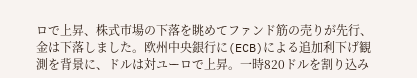ロで上昇、株式市場の下落を眺めてファンド筋の売りが先行、金は下落しました。欧州中央銀行に(ECB)による追加利下げ観測を背景に、ドルは対ユーロで上昇。一時820ドルを割り込み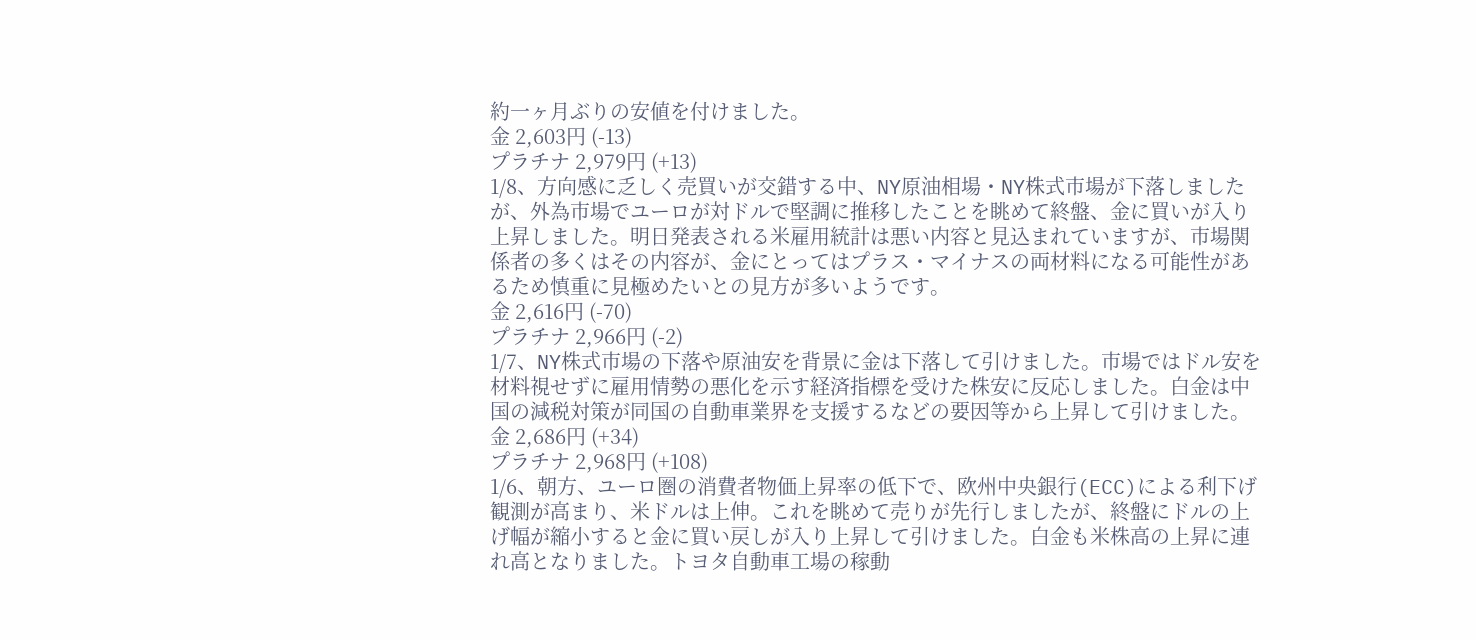約一ヶ月ぶりの安値を付けました。
金 2,603円 (-13)
プラチナ 2,979円 (+13)
1/8、方向感に乏しく売買いが交錯する中、NY原油相場・NY株式市場が下落しましたが、外為市場でユーロが対ドルで堅調に推移したことを眺めて終盤、金に買いが入り上昇しました。明日発表される米雇用統計は悪い内容と見込まれていますが、市場関係者の多くはその内容が、金にとってはプラス・マイナスの両材料になる可能性があるため慎重に見極めたいとの見方が多いようです。
金 2,616円 (-70)
プラチナ 2,966円 (-2)
1/7、NY株式市場の下落や原油安を背景に金は下落して引けました。市場ではドル安を材料視せずに雇用情勢の悪化を示す経済指標を受けた株安に反応しました。白金は中国の減税対策が同国の自動車業界を支援するなどの要因等から上昇して引けました。
金 2,686円 (+34)
プラチナ 2,968円 (+108)
1/6、朝方、ユーロ圏の消費者物価上昇率の低下で、欧州中央銀行(ECC)による利下げ観測が高まり、米ドルは上伸。これを眺めて売りが先行しましたが、終盤にドルの上げ幅が縮小すると金に買い戻しが入り上昇して引けました。白金も米株高の上昇に連れ高となりました。トヨタ自動車工場の稼動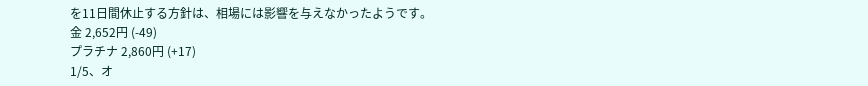を11日間休止する方針は、相場には影響を与えなかったようです。
金 2,652円 (-49)
プラチナ 2,860円 (+17)
1/5、オ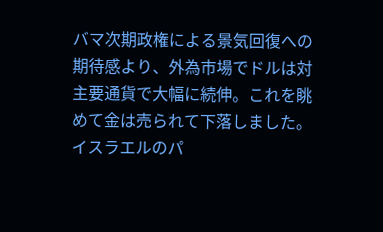バマ次期政権による景気回復への期待感より、外為市場でドルは対主要通貨で大幅に続伸。これを眺めて金は売られて下落しました。イスラエルのパ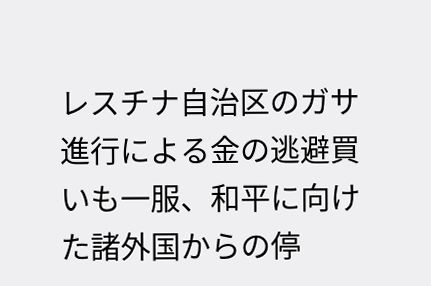レスチナ自治区のガサ進行による金の逃避買いも一服、和平に向けた諸外国からの停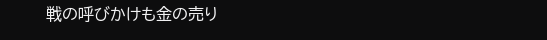戦の呼びかけも金の売り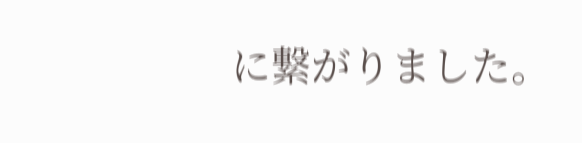に繋がりました。